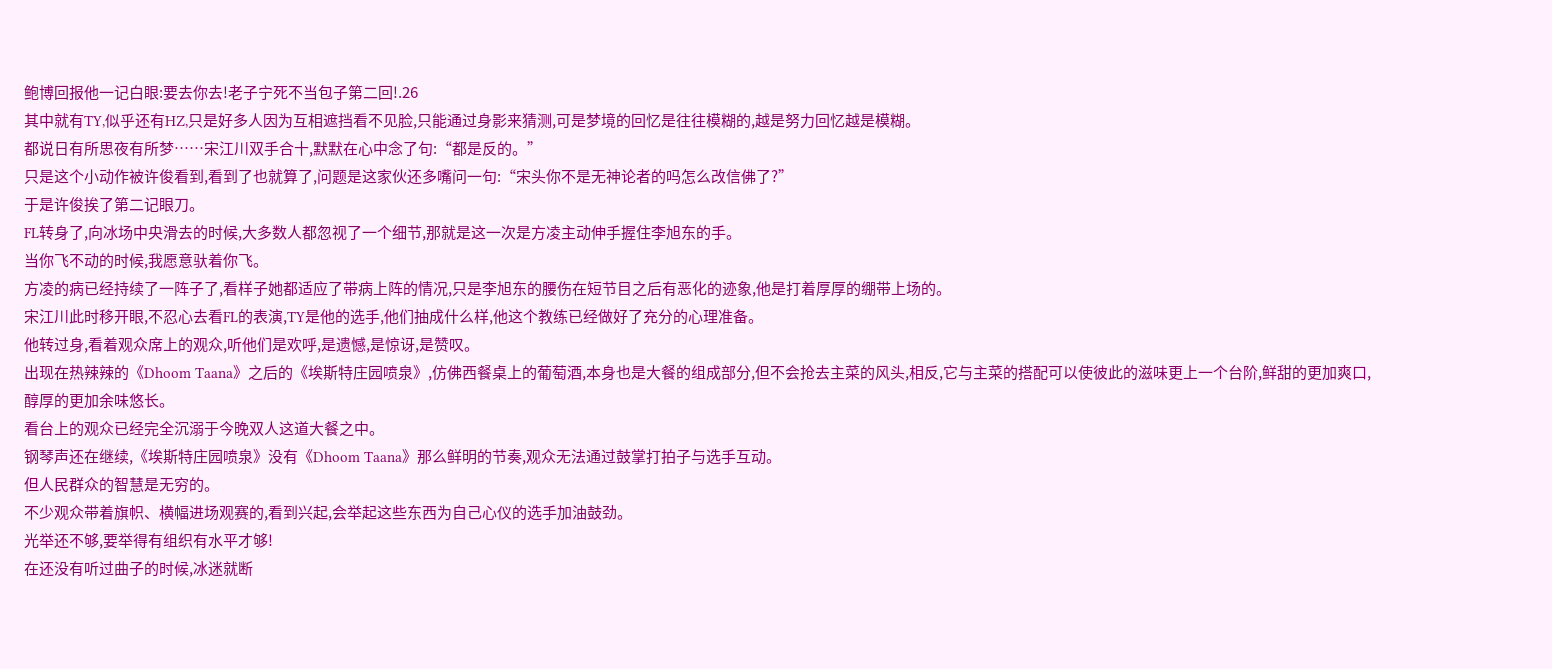鲍博回报他一记白眼:要去你去!老子宁死不当包子第二回!.26
其中就有TY,似乎还有HZ,只是好多人因为互相遮挡看不见脸,只能通过身影来猜测,可是梦境的回忆是往往模糊的,越是努力回忆越是模糊。
都说日有所思夜有所梦……宋江川双手合十,默默在心中念了句:“都是反的。”
只是这个小动作被许俊看到,看到了也就算了,问题是这家伙还多嘴问一句:“宋头你不是无神论者的吗怎么改信佛了?”
于是许俊挨了第二记眼刀。
FL转身了,向冰场中央滑去的时候,大多数人都忽视了一个细节,那就是这一次是方凌主动伸手握住李旭东的手。
当你飞不动的时候,我愿意驮着你飞。
方凌的病已经持续了一阵子了,看样子她都适应了带病上阵的情况,只是李旭东的腰伤在短节目之后有恶化的迹象,他是打着厚厚的绷带上场的。
宋江川此时移开眼,不忍心去看FL的表演,TY是他的选手,他们抽成什么样,他这个教练已经做好了充分的心理准备。
他转过身,看着观众席上的观众,听他们是欢呼,是遗憾,是惊讶,是赞叹。
出现在热辣辣的《Dhoom Taana》之后的《埃斯特庄园喷泉》,仿佛西餐桌上的葡萄酒,本身也是大餐的组成部分,但不会抢去主菜的风头,相反,它与主菜的搭配可以使彼此的滋味更上一个台阶,鲜甜的更加爽口,醇厚的更加余味悠长。
看台上的观众已经完全沉溺于今晚双人这道大餐之中。
钢琴声还在继续,《埃斯特庄园喷泉》没有《Dhoom Taana》那么鲜明的节奏,观众无法通过鼓掌打拍子与选手互动。
但人民群众的智慧是无穷的。
不少观众带着旗帜、横幅进场观赛的,看到兴起,会举起这些东西为自己心仪的选手加油鼓劲。
光举还不够,要举得有组织有水平才够!
在还没有听过曲子的时候,冰迷就断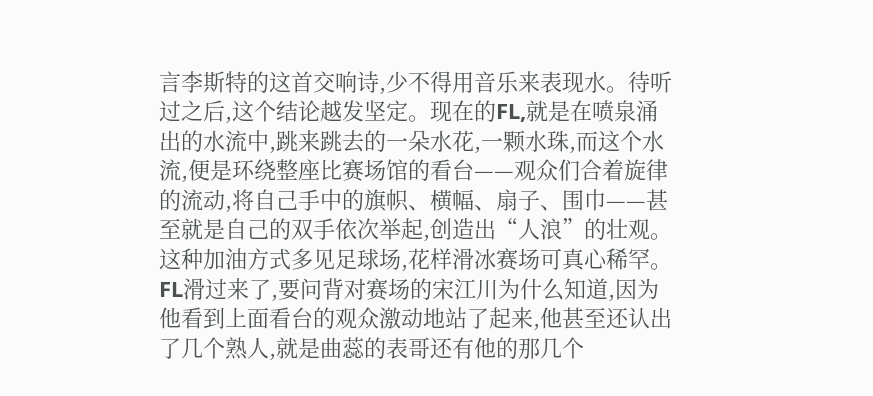言李斯特的这首交响诗,少不得用音乐来表现水。待听过之后,这个结论越发坚定。现在的FL,就是在喷泉涌出的水流中,跳来跳去的一朵水花,一颗水珠,而这个水流,便是环绕整座比赛场馆的看台——观众们合着旋律的流动,将自己手中的旗帜、横幅、扇子、围巾——甚至就是自己的双手依次举起,创造出“人浪”的壮观。
这种加油方式多见足球场,花样滑冰赛场可真心稀罕。
FL滑过来了,要问背对赛场的宋江川为什么知道,因为他看到上面看台的观众激动地站了起来,他甚至还认出了几个熟人,就是曲蕊的表哥还有他的那几个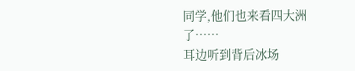同学,他们也来看四大洲了……
耳边听到背后冰场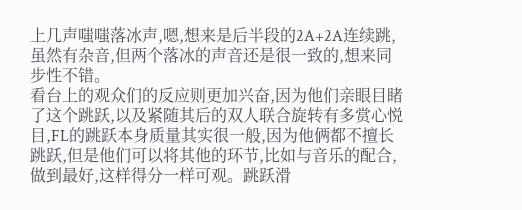上几声嗤嗤落冰声,嗯,想来是后半段的2A+2A连续跳,虽然有杂音,但两个落冰的声音还是很一致的,想来同步性不错。
看台上的观众们的反应则更加兴奋,因为他们亲眼目睹了这个跳跃,以及紧随其后的双人联合旋转有多赏心悦目,FL的跳跃本身质量其实很一般,因为他俩都不擅长跳跃,但是他们可以将其他的环节,比如与音乐的配合,做到最好,这样得分一样可观。跳跃滑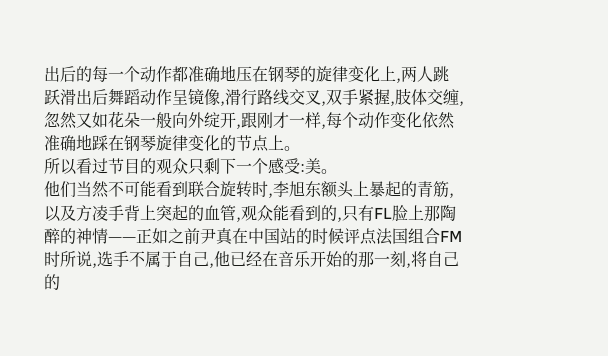出后的每一个动作都准确地压在钢琴的旋律变化上,两人跳跃滑出后舞蹈动作呈镜像,滑行路线交叉,双手紧握,肢体交缠,忽然又如花朵一般向外绽开,跟刚才一样,每个动作变化依然准确地踩在钢琴旋律变化的节点上。
所以看过节目的观众只剩下一个感受:美。
他们当然不可能看到联合旋转时,李旭东额头上暴起的青筋,以及方凌手背上突起的血管,观众能看到的,只有FL脸上那陶醉的神情——正如之前尹真在中国站的时候评点法国组合FM时所说,选手不属于自己,他已经在音乐开始的那一刻,将自己的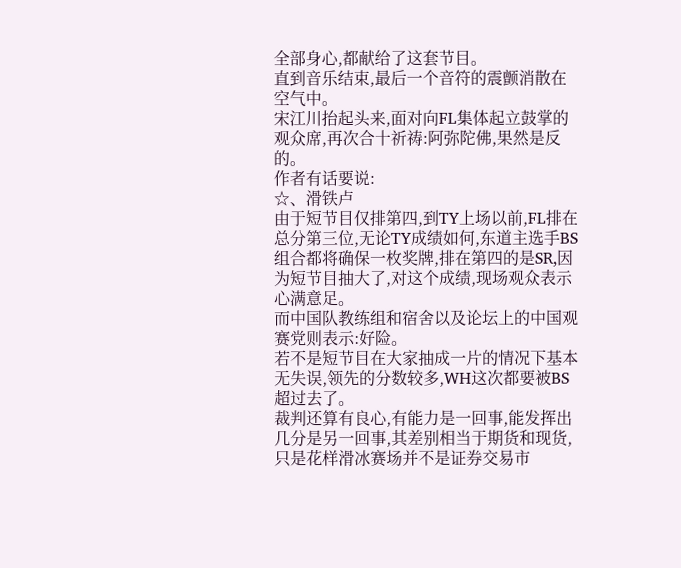全部身心,都献给了这套节目。
直到音乐结束,最后一个音符的震颤消散在空气中。
宋江川抬起头来,面对向FL集体起立鼓掌的观众席,再次合十祈祷:阿弥陀佛,果然是反的。
作者有话要说:
☆、滑铁卢
由于短节目仅排第四,到TY上场以前,FL排在总分第三位,无论TY成绩如何,东道主选手BS组合都将确保一枚奖牌,排在第四的是SR,因为短节目抽大了,对这个成绩,现场观众表示心满意足。
而中国队教练组和宿舍以及论坛上的中国观赛党则表示:好险。
若不是短节目在大家抽成一片的情况下基本无失误,领先的分数较多,WH这次都要被BS超过去了。
裁判还算有良心,有能力是一回事,能发挥出几分是另一回事,其差别相当于期货和现货,只是花样滑冰赛场并不是证券交易市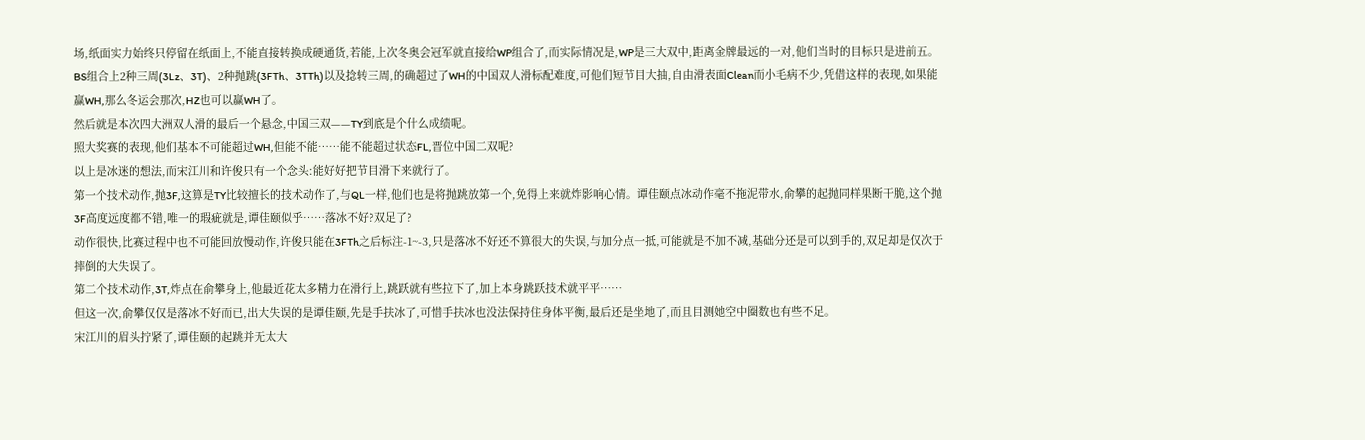场,纸面实力始终只停留在纸面上,不能直接转换成硬通货,若能,上次冬奥会冠军就直接给WP组合了,而实际情况是,WP是三大双中,距离金牌最远的一对,他们当时的目标只是进前五。BS组合上2种三周(3Lz、3T)、2种抛跳(3FTh、3TTh)以及捻转三周,的确超过了WH的中国双人滑标配难度,可他们短节目大抽,自由滑表面Clean而小毛病不少,凭借这样的表现,如果能赢WH,那么冬运会那次,HZ也可以赢WH了。
然后就是本次四大洲双人滑的最后一个悬念,中国三双——TY到底是个什么成绩呢。
照大奖赛的表现,他们基本不可能超过WH,但能不能……能不能超过状态FL,晋位中国二双呢?
以上是冰迷的想法,而宋江川和许俊只有一个念头:能好好把节目滑下来就行了。
第一个技术动作,抛3F,这算是TY比较擅长的技术动作了,与QL一样,他们也是将抛跳放第一个,免得上来就炸影响心情。谭佳颐点冰动作毫不拖泥带水,俞攀的起抛同样果断干脆,这个抛3F高度远度都不错,唯一的瑕疵就是,谭佳颐似乎……落冰不好?双足了?
动作很快,比赛过程中也不可能回放慢动作,许俊只能在3FTh之后标注-1~-3,只是落冰不好还不算很大的失误,与加分点一抵,可能就是不加不减,基础分还是可以到手的,双足却是仅次于摔倒的大失误了。
第二个技术动作,3T,炸点在俞攀身上,他最近花太多精力在滑行上,跳跃就有些拉下了,加上本身跳跃技术就平平……
但这一次,俞攀仅仅是落冰不好而已,出大失误的是谭佳颐,先是手扶冰了,可惜手扶冰也没法保持住身体平衡,最后还是坐地了,而且目测她空中圈数也有些不足。
宋江川的眉头拧紧了,谭佳颐的起跳并无太大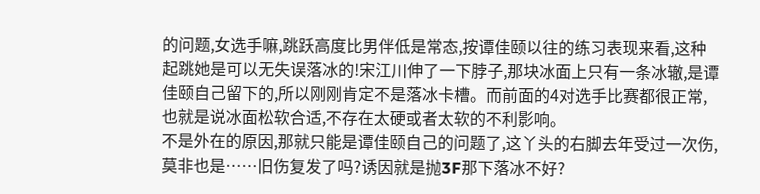的问题,女选手嘛,跳跃高度比男伴低是常态,按谭佳颐以往的练习表现来看,这种起跳她是可以无失误落冰的!宋江川伸了一下脖子,那块冰面上只有一条冰辙,是谭佳颐自己留下的,所以刚刚肯定不是落冰卡槽。而前面的4对选手比赛都很正常,也就是说冰面松软合适,不存在太硬或者太软的不利影响。
不是外在的原因,那就只能是谭佳颐自己的问题了,这丫头的右脚去年受过一次伤,莫非也是……旧伤复发了吗?诱因就是抛3F那下落冰不好?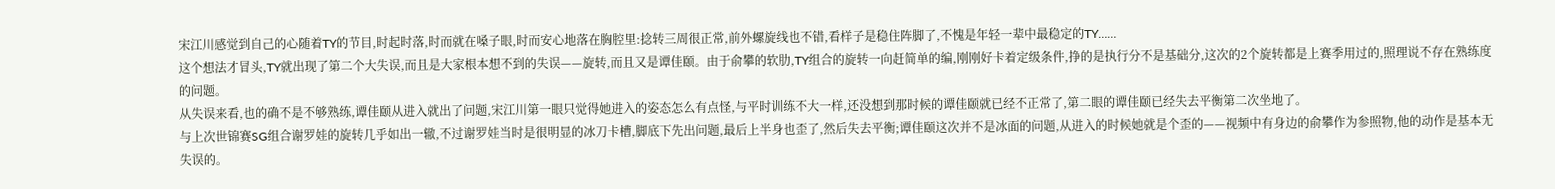宋江川感觉到自己的心随着TY的节目,时起时落,时而就在嗓子眼,时而安心地落在胸腔里:捻转三周很正常,前外螺旋线也不错,看样子是稳住阵脚了,不愧是年轻一辈中最稳定的TY……
这个想法才冒头,TY就出现了第二个大失误,而且是大家根本想不到的失误——旋转,而且又是谭佳颐。由于俞攀的软肋,TY组合的旋转一向赶简单的编,刚刚好卡着定级条件,挣的是执行分不是基础分,这次的2个旋转都是上赛季用过的,照理说不存在熟练度的问题。
从失误来看,也的确不是不够熟练,谭佳颐从进入就出了问题,宋江川第一眼只觉得她进入的姿态怎么有点怪,与平时训练不大一样,还没想到那时候的谭佳颐就已经不正常了,第二眼的谭佳颐已经失去平衡第二次坐地了。
与上次世锦赛SG组合谢罗娃的旋转几乎如出一辙,不过谢罗娃当时是很明显的冰刀卡槽,脚底下先出问题,最后上半身也歪了,然后失去平衡;谭佳颐这次并不是冰面的问题,从进入的时候她就是个歪的——视频中有身边的俞攀作为参照物,他的动作是基本无失误的。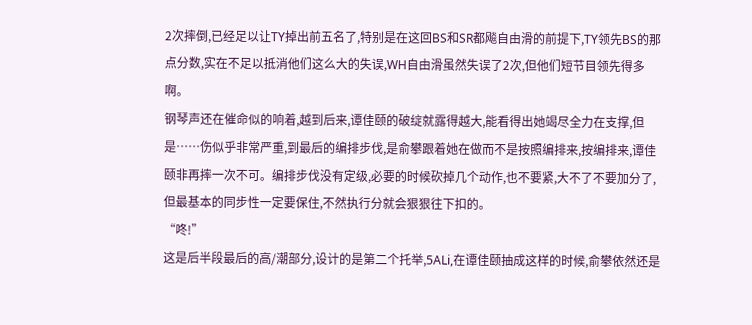2次摔倒,已经足以让TY掉出前五名了,特别是在这回BS和SR都飚自由滑的前提下,TY领先BS的那点分数,实在不足以抵消他们这么大的失误,WH自由滑虽然失误了2次,但他们短节目领先得多啊。
钢琴声还在催命似的响着,越到后来,谭佳颐的破绽就露得越大,能看得出她竭尽全力在支撑,但是……伤似乎非常严重,到最后的编排步伐,是俞攀跟着她在做而不是按照编排来,按编排来,谭佳颐非再摔一次不可。编排步伐没有定级,必要的时候砍掉几个动作,也不要紧,大不了不要加分了,但最基本的同步性一定要保住,不然执行分就会狠狠往下扣的。
“咚!”
这是后半段最后的高/潮部分,设计的是第二个托举,5ALi,在谭佳颐抽成这样的时候,俞攀依然还是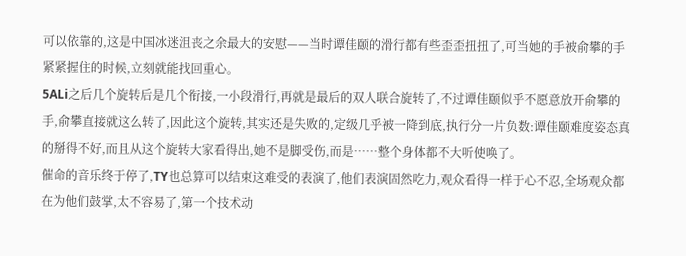可以依靠的,这是中国冰迷沮丧之余最大的安慰——当时谭佳颐的滑行都有些歪歪扭扭了,可当她的手被俞攀的手紧紧握住的时候,立刻就能找回重心。
5ALi之后几个旋转后是几个衔接,一小段滑行,再就是最后的双人联合旋转了,不过谭佳颐似乎不愿意放开俞攀的手,俞攀直接就这么转了,因此这个旋转,其实还是失败的,定级几乎被一降到底,执行分一片负数:谭佳颐难度姿态真的掰得不好,而且从这个旋转大家看得出,她不是脚受伤,而是……整个身体都不大听使唤了。
催命的音乐终于停了,TY也总算可以结束这难受的表演了,他们表演固然吃力,观众看得一样于心不忍,全场观众都在为他们鼓掌,太不容易了,第一个技术动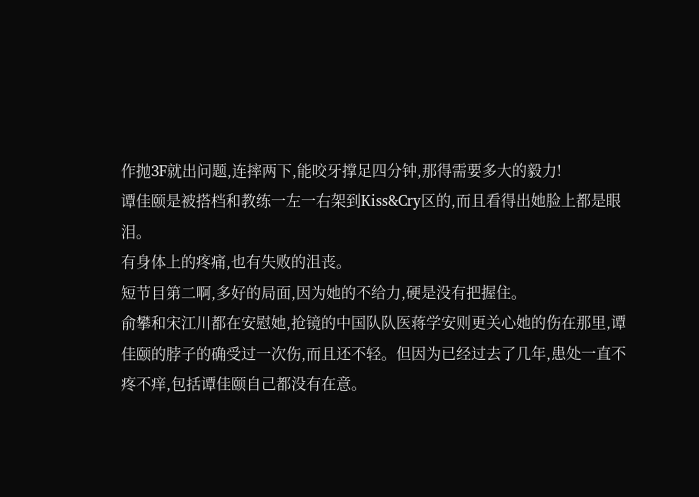作抛3F就出问题,连摔两下,能咬牙撑足四分钟,那得需要多大的毅力!
谭佳颐是被搭档和教练一左一右架到Kiss&Cry区的,而且看得出她脸上都是眼泪。
有身体上的疼痛,也有失败的沮丧。
短节目第二啊,多好的局面,因为她的不给力,硬是没有把握住。
俞攀和宋江川都在安慰她,抢镜的中国队队医蒋学安则更关心她的伤在那里,谭佳颐的脖子的确受过一次伤,而且还不轻。但因为已经过去了几年,患处一直不疼不痒,包括谭佳颐自己都没有在意。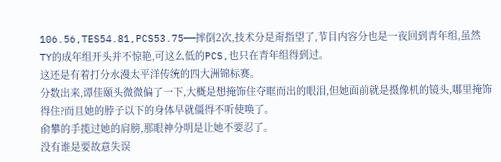106.56,TES54.81,PCS53.75——摔倒2次,技术分是甭指望了,节目内容分也是一夜回到青年组,虽然TY的成年组开头并不惊艳,可这么低的PCS,也只在青年组得到过。
这还是有着打分水漫太平洋传统的四大洲锦标赛。
分数出来,谭佳颐头微微偏了一下,大概是想掩饰住夺眶而出的眼泪,但她面前就是摄像机的镜头,哪里掩饰得住?而且她的脖子以下的身体早就僵得不听使唤了。
俞攀的手揽过她的肩膀,那眼神分明是让她不要忍了。
没有谁是要故意失误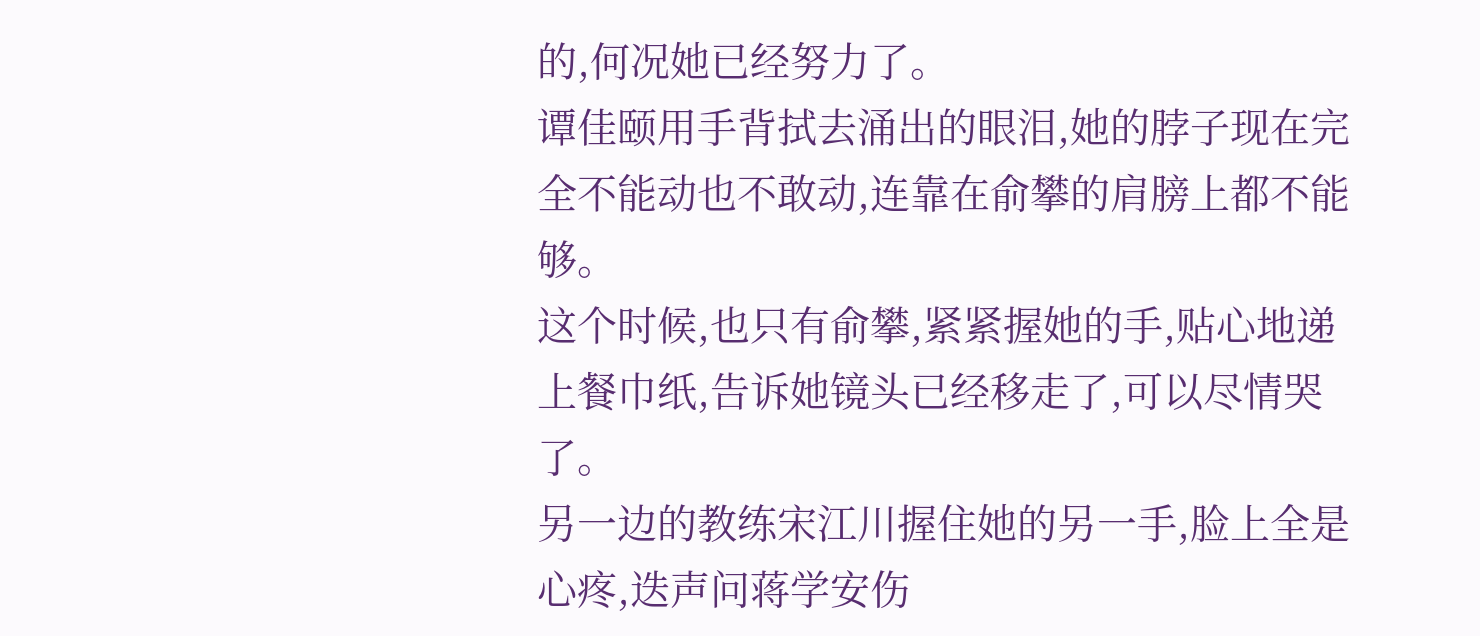的,何况她已经努力了。
谭佳颐用手背拭去涌出的眼泪,她的脖子现在完全不能动也不敢动,连靠在俞攀的肩膀上都不能够。
这个时候,也只有俞攀,紧紧握她的手,贴心地递上餐巾纸,告诉她镜头已经移走了,可以尽情哭了。
另一边的教练宋江川握住她的另一手,脸上全是心疼,迭声问蒋学安伤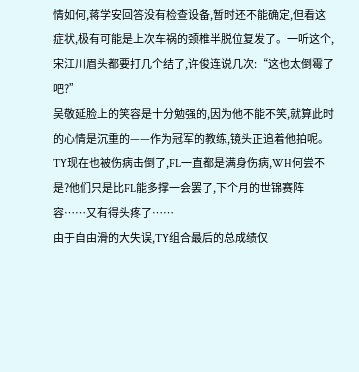情如何,蒋学安回答没有检查设备,暂时还不能确定,但看这症状,极有可能是上次车祸的颈椎半脱位复发了。一听这个,宋江川眉头都要打几个结了,许俊连说几次:“这也太倒霉了吧?”
吴敬延脸上的笑容是十分勉强的,因为他不能不笑,就算此时的心情是沉重的——作为冠军的教练,镜头正追着他拍呢。
TY现在也被伤病击倒了,FL一直都是满身伤病,WH何尝不是?他们只是比FL能多撑一会罢了,下个月的世锦赛阵容……又有得头疼了……
由于自由滑的大失误,TY组合最后的总成绩仅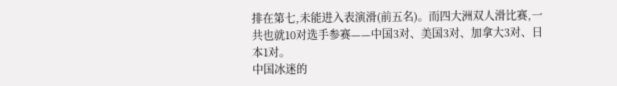排在第七,未能进入表演滑(前五名)。而四大洲双人滑比赛,一共也就10对选手参赛——中国3对、美国3对、加拿大3对、日本1对。
中国冰迷的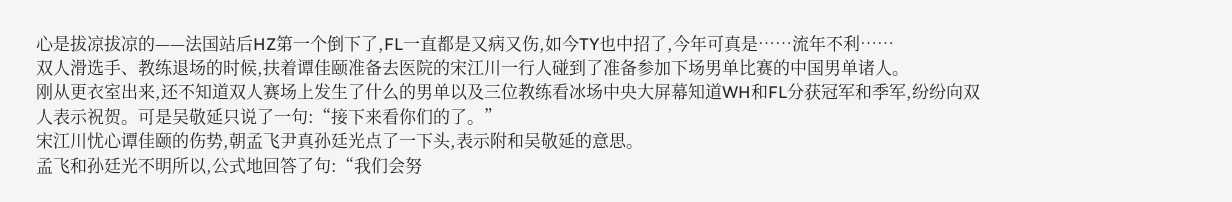心是拔凉拔凉的——法国站后HZ第一个倒下了,FL一直都是又病又伤,如今TY也中招了,今年可真是……流年不利……
双人滑选手、教练退场的时候,扶着谭佳颐准备去医院的宋江川一行人碰到了准备参加下场男单比赛的中国男单诸人。
刚从更衣室出来,还不知道双人赛场上发生了什么的男单以及三位教练看冰场中央大屏幕知道WH和FL分获冠军和季军,纷纷向双人表示祝贺。可是吴敬延只说了一句:“接下来看你们的了。”
宋江川忧心谭佳颐的伤势,朝孟飞尹真孙廷光点了一下头,表示附和吴敬延的意思。
孟飞和孙廷光不明所以,公式地回答了句:“我们会努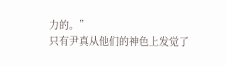力的。”
只有尹真从他们的神色上发觉了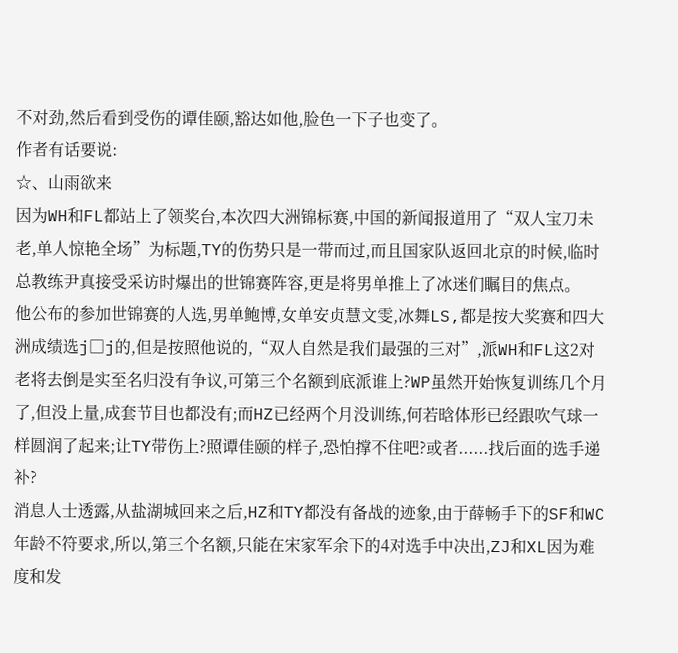不对劲,然后看到受伤的谭佳颐,豁达如他,脸色一下子也变了。
作者有话要说:
☆、山雨欲来
因为WH和FL都站上了领奖台,本次四大洲锦标赛,中国的新闻报道用了“双人宝刀未老,单人惊艳全场”为标题,TY的伤势只是一带而过,而且国家队返回北京的时候,临时总教练尹真接受采访时爆出的世锦赛阵容,更是将男单推上了冰迷们瞩目的焦点。
他公布的参加世锦赛的人选,男单鲍博,女单安贞慧文雯,冰舞LS,都是按大奖赛和四大洲成绩选j□j的,但是按照他说的,“双人自然是我们最强的三对”,派WH和FL这2对老将去倒是实至名归没有争议,可第三个名额到底派谁上?WP虽然开始恢复训练几个月了,但没上量,成套节目也都没有;而HZ已经两个月没训练,何若晗体形已经跟吹气球一样圆润了起来;让TY带伤上?照谭佳颐的样子,恐怕撑不住吧?或者......找后面的选手递补?
消息人士透露,从盐湖城回来之后,HZ和TY都没有备战的迹象,由于薛畅手下的SF和WC年龄不符要求,所以,第三个名额,只能在宋家军余下的4对选手中决出,ZJ和XL因为难度和发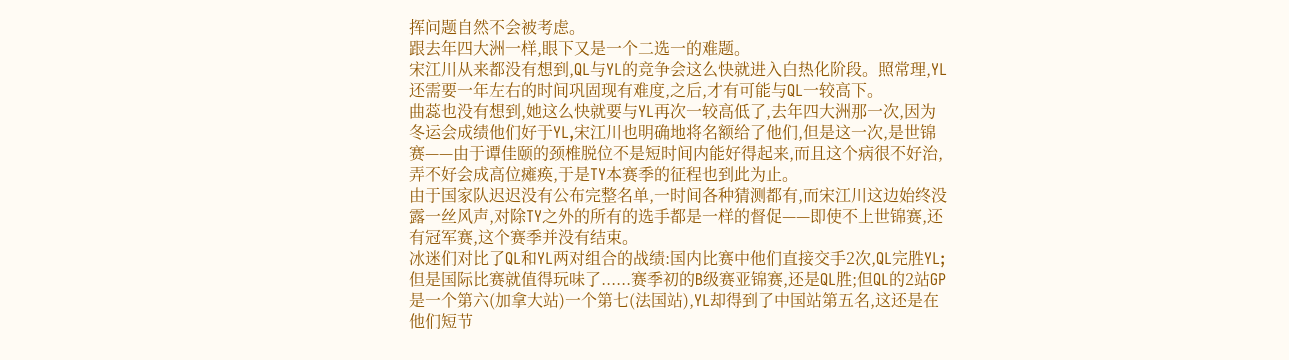挥问题自然不会被考虑。
跟去年四大洲一样,眼下又是一个二选一的难题。
宋江川从来都没有想到,QL与YL的竞争会这么快就进入白热化阶段。照常理,YL还需要一年左右的时间巩固现有难度,之后,才有可能与QL一较高下。
曲蕊也没有想到,她这么快就要与YL再次一较高低了,去年四大洲那一次,因为冬运会成绩他们好于YL,宋江川也明确地将名额给了他们,但是这一次,是世锦赛——由于谭佳颐的颈椎脱位不是短时间内能好得起来,而且这个病很不好治,弄不好会成高位瘫痪,于是TY本赛季的征程也到此为止。
由于国家队迟迟没有公布完整名单,一时间各种猜测都有,而宋江川这边始终没露一丝风声,对除TY之外的所有的选手都是一样的督促——即使不上世锦赛,还有冠军赛,这个赛季并没有结束。
冰迷们对比了QL和YL两对组合的战绩:国内比赛中他们直接交手2次,QL完胜YL;但是国际比赛就值得玩味了......赛季初的B级赛亚锦赛,还是QL胜;但QL的2站GP是一个第六(加拿大站)一个第七(法国站),YL却得到了中国站第五名,这还是在他们短节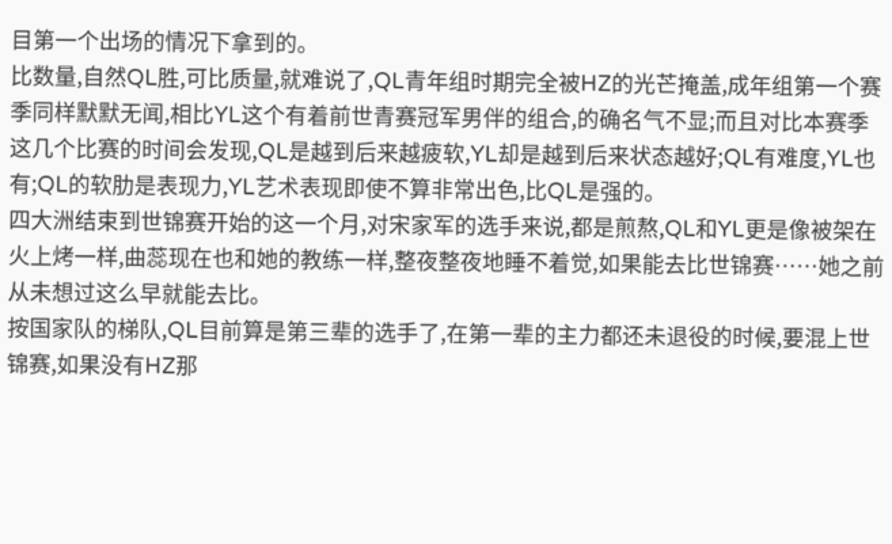目第一个出场的情况下拿到的。
比数量,自然QL胜,可比质量,就难说了,QL青年组时期完全被HZ的光芒掩盖,成年组第一个赛季同样默默无闻,相比YL这个有着前世青赛冠军男伴的组合,的确名气不显;而且对比本赛季这几个比赛的时间会发现,QL是越到后来越疲软,YL却是越到后来状态越好;QL有难度,YL也有;QL的软肋是表现力,YL艺术表现即使不算非常出色,比QL是强的。
四大洲结束到世锦赛开始的这一个月,对宋家军的选手来说,都是煎熬,QL和YL更是像被架在火上烤一样,曲蕊现在也和她的教练一样,整夜整夜地睡不着觉,如果能去比世锦赛……她之前从未想过这么早就能去比。
按国家队的梯队,QL目前算是第三辈的选手了,在第一辈的主力都还未退役的时候,要混上世锦赛,如果没有HZ那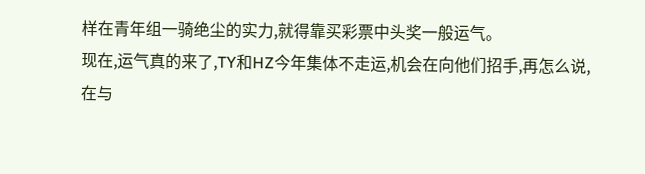样在青年组一骑绝尘的实力,就得靠买彩票中头奖一般运气。
现在,运气真的来了,TY和HZ今年集体不走运,机会在向他们招手,再怎么说,在与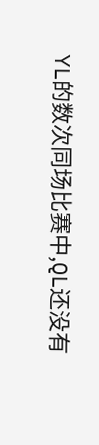YL的数次同场比赛中,QL还没有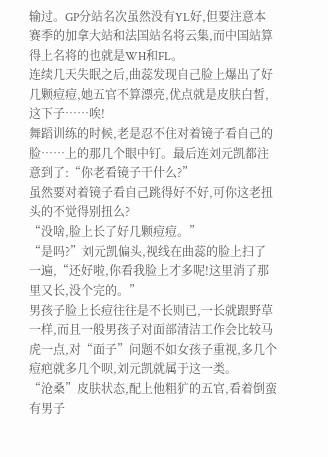输过。GP分站名次虽然没有YL好,但要注意本赛季的加拿大站和法国站名将云集,而中国站算得上名将的也就是WH和FL。
连续几天失眠之后,曲蕊发现自己脸上爆出了好几颗痘痘,她五官不算漂亮,优点就是皮肤白皙,这下子……唉!
舞蹈训练的时候,老是忍不住对着镜子看自己的脸……上的那几个眼中钉。最后连刘元凯都注意到了:“你老看镜子干什么?”
虽然要对着镜子看自己跳得好不好,可你这老扭头的不觉得别扭么?
“没啥,脸上长了好几颗痘痘。”
“是吗?”刘元凯偏头,视线在曲蕊的脸上扫了一遍,“还好啦,你看我脸上才多呢!这里消了那里又长,没个完的。”
男孩子脸上长痘往往是不长则已,一长就跟野草一样,而且一般男孩子对面部清洁工作会比较马虎一点,对“面子”问题不如女孩子重视,多几个痘疤就多几个呗,刘元凯就属于这一类。
“沧桑”皮肤状态,配上他粗犷的五官,看着倒蛮有男子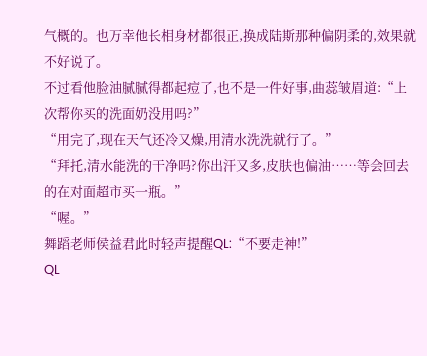气概的。也万幸他长相身材都很正,换成陆斯那种偏阴柔的,效果就不好说了。
不过看他脸油腻腻得都起痘了,也不是一件好事,曲蕊皱眉道:“上次帮你买的洗面奶没用吗?”
“用完了,现在天气还冷又燥,用清水洗洗就行了。”
“拜托,清水能洗的干净吗?你出汗又多,皮肤也偏油……等会回去的在对面超市买一瓶。”
“喔。”
舞蹈老师侯益君此时轻声提醒QL:“不要走神!”
QL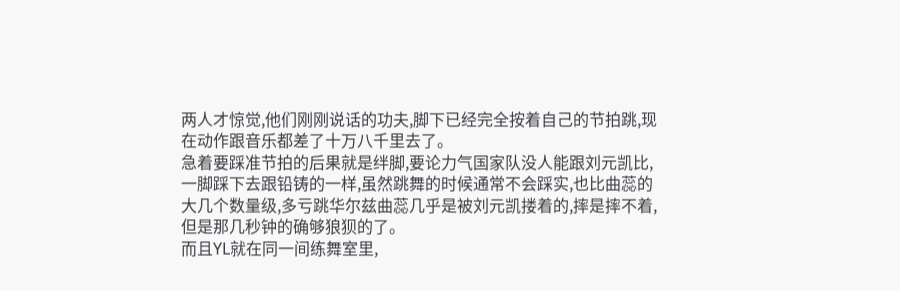两人才惊觉,他们刚刚说话的功夫,脚下已经完全按着自己的节拍跳,现在动作跟音乐都差了十万八千里去了。
急着要踩准节拍的后果就是绊脚,要论力气国家队没人能跟刘元凯比,一脚踩下去跟铅铸的一样,虽然跳舞的时候通常不会踩实,也比曲蕊的大几个数量级,多亏跳华尔兹曲蕊几乎是被刘元凯搂着的,摔是摔不着,但是那几秒钟的确够狼狈的了。
而且YL就在同一间练舞室里,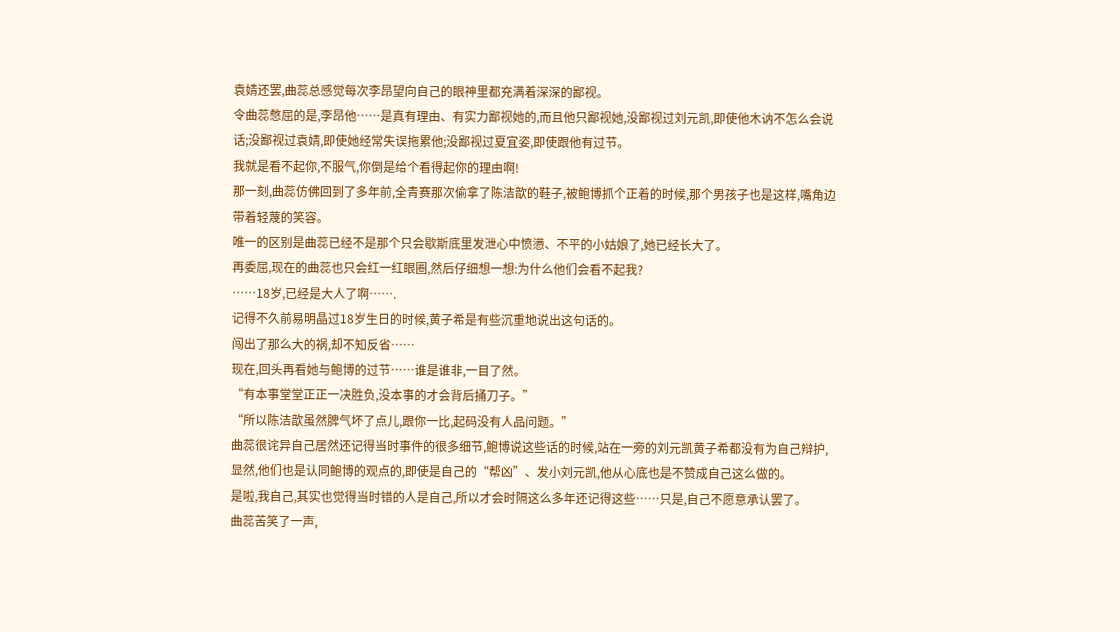袁婧还罢,曲蕊总感觉每次李昂望向自己的眼神里都充满着深深的鄙视。
令曲蕊憋屈的是,李昂他……是真有理由、有实力鄙视她的,而且他只鄙视她,没鄙视过刘元凯,即使他木讷不怎么会说话;没鄙视过袁婧,即使她经常失误拖累他;没鄙视过夏宜姿,即使跟他有过节。
我就是看不起你,不服气,你倒是给个看得起你的理由啊!
那一刻,曲蕊仿佛回到了多年前,全青赛那次偷拿了陈洁歆的鞋子,被鲍博抓个正着的时候,那个男孩子也是这样,嘴角边带着轻蔑的笑容。
唯一的区别是曲蕊已经不是那个只会歇斯底里发泄心中愤懑、不平的小姑娘了,她已经长大了。
再委屈,现在的曲蕊也只会红一红眼圈,然后仔细想一想:为什么他们会看不起我?
……18岁,已经是大人了啊…….
记得不久前易明晶过18岁生日的时候,黄子希是有些沉重地说出这句话的。
闯出了那么大的祸,却不知反省……
现在,回头再看她与鲍博的过节……谁是谁非,一目了然。
“有本事堂堂正正一决胜负,没本事的才会背后捅刀子。”
“所以陈洁歆虽然脾气坏了点儿,跟你一比,起码没有人品问题。”
曲蕊很诧异自己居然还记得当时事件的很多细节,鲍博说这些话的时候,站在一旁的刘元凯黄子希都没有为自己辩护,显然,他们也是认同鲍博的观点的,即使是自己的“帮凶”、发小刘元凯,他从心底也是不赞成自己这么做的。
是啦,我自己,其实也觉得当时错的人是自己,所以才会时隔这么多年还记得这些……只是,自己不愿意承认罢了。
曲蕊苦笑了一声,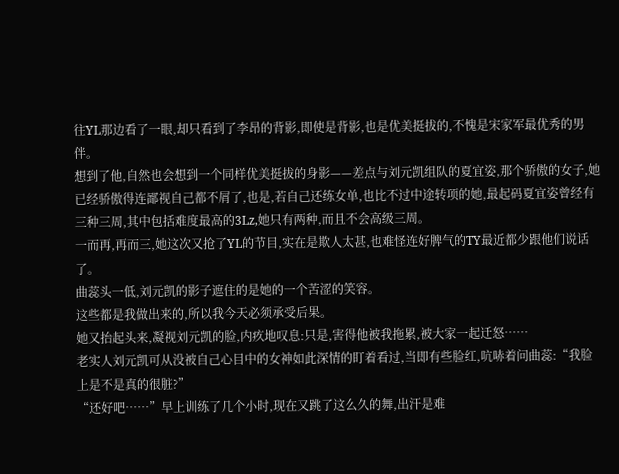往YL那边看了一眼,却只看到了李昂的背影,即使是背影,也是优美挺拔的,不愧是宋家军最优秀的男伴。
想到了他,自然也会想到一个同样优美挺拔的身影——差点与刘元凯组队的夏宜姿,那个骄傲的女子,她已经骄傲得连鄙视自己都不屑了,也是,若自己还练女单,也比不过中途转项的她,最起码夏宜姿曾经有三种三周,其中包括难度最高的3Lz,她只有两种,而且不会高级三周。
一而再,再而三,她这次又抢了YL的节目,实在是欺人太甚,也难怪连好脾气的TY最近都少跟他们说话了。
曲蕊头一低,刘元凯的影子遮住的是她的一个苦涩的笑容。
这些都是我做出来的,所以我今天必须承受后果。
她又抬起头来,凝视刘元凯的脸,内疚地叹息:只是,害得他被我拖累,被大家一起迁怒……
老实人刘元凯可从没被自己心目中的女神如此深情的盯着看过,当即有些脸红,吭哧着问曲蕊:“我脸上是不是真的很脏?”
“还好吧……”早上训练了几个小时,现在又跳了这么久的舞,出汗是难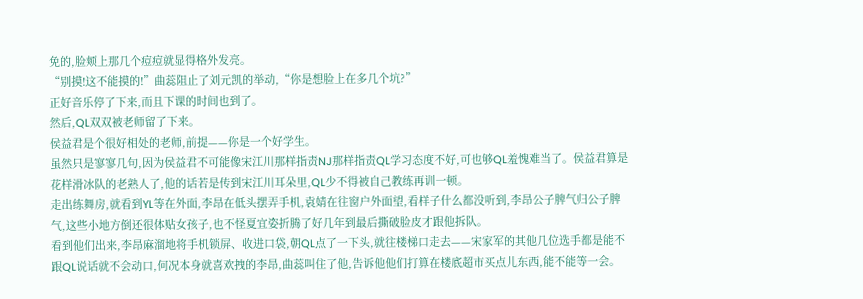免的,脸颊上那几个痘痘就显得格外发亮。
“别摸!这不能摸的!”曲蕊阻止了刘元凯的举动,“你是想脸上在多几个坑?”
正好音乐停了下来,而且下课的时间也到了。
然后,QL双双被老师留了下来。
侯益君是个很好相处的老师,前提——你是一个好学生。
虽然只是寥寥几句,因为侯益君不可能像宋江川那样指责NJ那样指责QL学习态度不好,可也够QL羞愧难当了。侯益君算是花样滑冰队的老熟人了,他的话若是传到宋江川耳朵里,QL少不得被自己教练再训一顿。
走出练舞房,就看到YL等在外面,李昂在低头摆弄手机,袁婧在往窗户外面望,看样子什么都没听到,李昂公子脾气归公子脾气,这些小地方倒还很体贴女孩子,也不怪夏宜姿折腾了好几年到最后撕破脸皮才跟他拆队。
看到他们出来,李昂麻溜地将手机锁屏、收进口袋,朝QL点了一下头,就往楼梯口走去——宋家军的其他几位选手都是能不跟QL说话就不会动口,何况本身就喜欢拽的李昂,曲蕊叫住了他,告诉他他们打算在楼底超市买点儿东西,能不能等一会。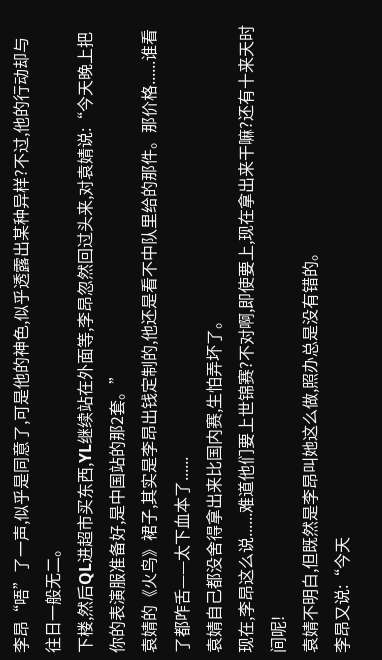李昂“唔”了一声,似乎是同意了,可是他的神色,似乎透露出某种异样?不过,他的行动却与往日一般无二。
下楼,然后QL进超市买东西,YL继续站在外面等,李昂忽然回过头来,对袁婧说:“今天晚上把你的表演服准备好,是中国站的那2套。”
袁婧的《火鸟》裙子,其实是李昂出钱定制的,他还是看不中队里给的那件。那价格......谁看了都咋舌——太下血本了......
袁婧自己都没舍得拿出来比国内赛,生怕弄坏了。
现在,李昂这么说......难道他们要上世锦赛?不对啊,即使要上,现在拿出来干嘛?还有十来天时间呢!
袁婧不明白,但既然是李昂叫她这么做,照办总是没有错的。
李昂又说:“今天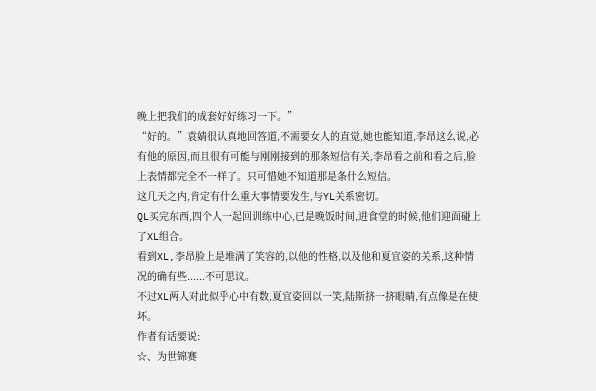晚上把我们的成套好好练习一下。”
“好的。”袁婧很认真地回答道,不需要女人的直觉,她也能知道,李昂这么说,必有他的原因,而且很有可能与刚刚接到的那条短信有关,李昂看之前和看之后,脸上表情都完全不一样了。只可惜她不知道那是条什么短信。
这几天之内,肯定有什么重大事情要发生,与YL关系密切。
QL买完东西,四个人一起回训练中心,已是晚饭时间,进食堂的时候,他们迎面碰上了XL组合。
看到XL,李昂脸上是堆满了笑容的,以他的性格,以及他和夏宜姿的关系,这种情况的确有些......不可思议。
不过XL两人对此似乎心中有数,夏宜姿回以一笑,陆斯挤一挤眼睛,有点像是在使坏。
作者有话要说:
☆、为世锦赛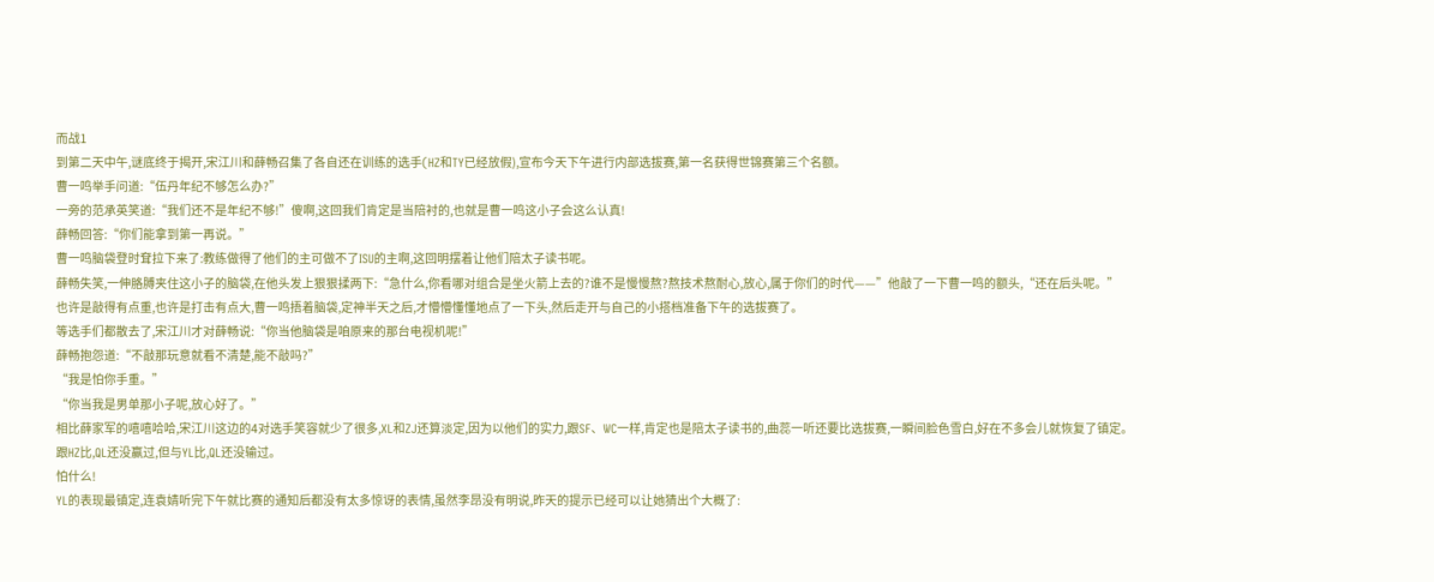而战1
到第二天中午,谜底终于揭开,宋江川和薛畅召集了各自还在训练的选手(HZ和TY已经放假),宣布今天下午进行内部选拔赛,第一名获得世锦赛第三个名额。
曹一鸣举手问道:“伍丹年纪不够怎么办?”
一旁的范承英笑道:“我们还不是年纪不够!”傻啊,这回我们肯定是当陪衬的,也就是曹一鸣这小子会这么认真!
薛畅回答:“你们能拿到第一再说。”
曹一鸣脑袋登时耷拉下来了:教练做得了他们的主可做不了ISU的主啊,这回明摆着让他们陪太子读书呢。
薛畅失笑,一伸胳膊夹住这小子的脑袋,在他头发上狠狠揉两下:“急什么,你看哪对组合是坐火箭上去的?谁不是慢慢熬?熬技术熬耐心,放心,属于你们的时代——”他敲了一下曹一鸣的额头,“还在后头呢。”
也许是敲得有点重,也许是打击有点大,曹一鸣捂着脑袋,定神半天之后,才懵懵懂懂地点了一下头,然后走开与自己的小搭档准备下午的选拔赛了。
等选手们都散去了,宋江川才对薛畅说:“你当他脑袋是咱原来的那台电视机呢!”
薛畅抱怨道:“不敲那玩意就看不清楚,能不敲吗?”
“我是怕你手重。”
“你当我是男单那小子呢,放心好了。”
相比薛家军的嘻嘻哈哈,宋江川这边的4对选手笑容就少了很多,XL和ZJ还算淡定,因为以他们的实力,跟SF、WC一样,肯定也是陪太子读书的,曲蕊一听还要比选拔赛,一瞬间脸色雪白,好在不多会儿就恢复了镇定。
跟HZ比,QL还没赢过,但与YL比,QL还没输过。
怕什么!
YL的表现最镇定,连袁婧听完下午就比赛的通知后都没有太多惊讶的表情,虽然李昂没有明说,昨天的提示已经可以让她猜出个大概了: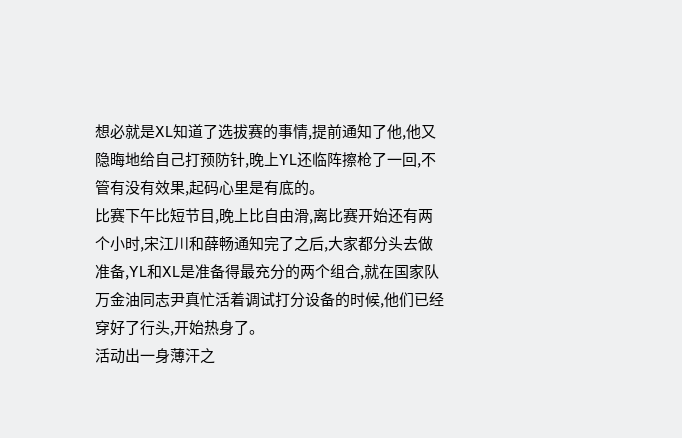想必就是XL知道了选拔赛的事情,提前通知了他,他又隐晦地给自己打预防针,晚上YL还临阵擦枪了一回,不管有没有效果,起码心里是有底的。
比赛下午比短节目,晚上比自由滑,离比赛开始还有两个小时,宋江川和薛畅通知完了之后,大家都分头去做准备,YL和XL是准备得最充分的两个组合,就在国家队万金油同志尹真忙活着调试打分设备的时候,他们已经穿好了行头,开始热身了。
活动出一身薄汗之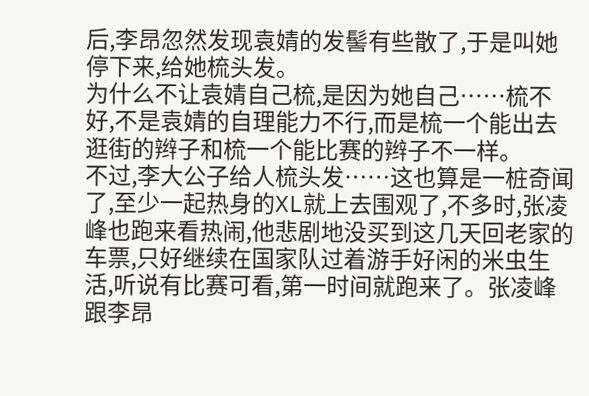后,李昂忽然发现袁婧的发髻有些散了,于是叫她停下来,给她梳头发。
为什么不让袁婧自己梳,是因为她自己……梳不好,不是袁婧的自理能力不行,而是梳一个能出去逛街的辫子和梳一个能比赛的辫子不一样。
不过,李大公子给人梳头发……这也算是一桩奇闻了,至少一起热身的XL就上去围观了,不多时,张凌峰也跑来看热闹,他悲剧地没买到这几天回老家的车票,只好继续在国家队过着游手好闲的米虫生活,听说有比赛可看,第一时间就跑来了。张凌峰跟李昂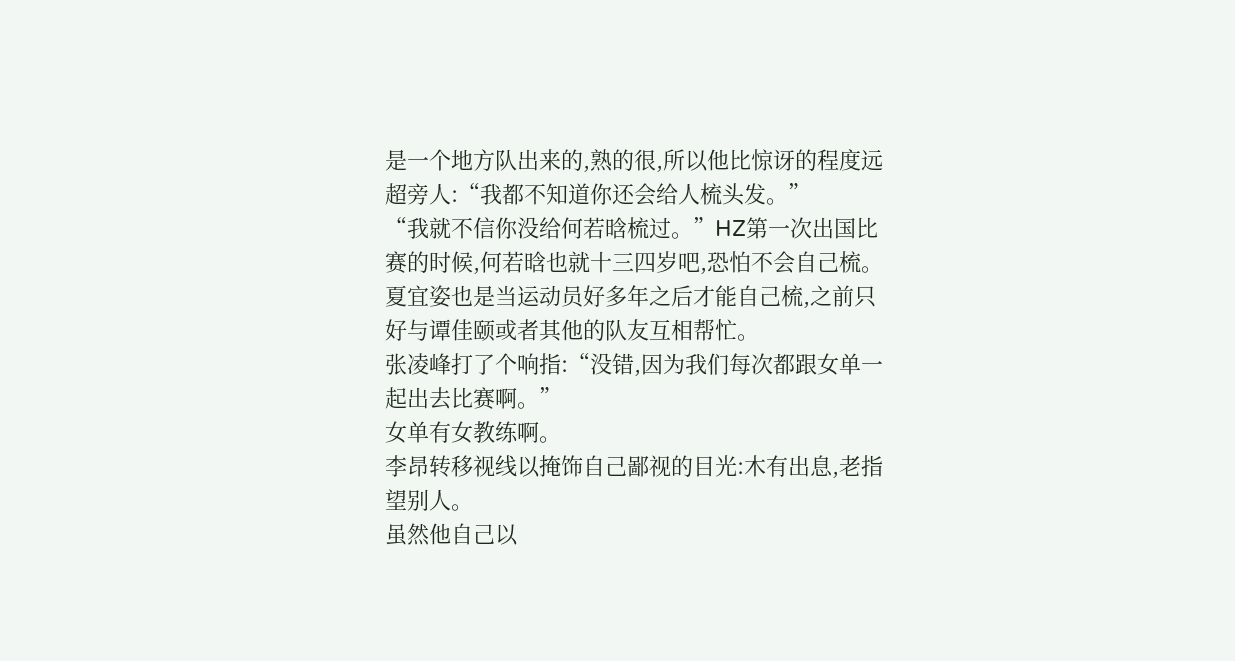是一个地方队出来的,熟的很,所以他比惊讶的程度远超旁人:“我都不知道你还会给人梳头发。”
“我就不信你没给何若晗梳过。”HZ第一次出国比赛的时候,何若晗也就十三四岁吧,恐怕不会自己梳。夏宜姿也是当运动员好多年之后才能自己梳,之前只好与谭佳颐或者其他的队友互相帮忙。
张凌峰打了个响指:“没错,因为我们每次都跟女单一起出去比赛啊。”
女单有女教练啊。
李昂转移视线以掩饰自己鄙视的目光:木有出息,老指望别人。
虽然他自己以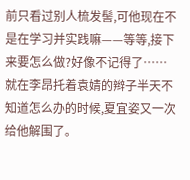前只看过别人梳发髻,可他现在不是在学习并实践嘛——等等,接下来要怎么做?好像不记得了……
就在李昂托着袁婧的辫子半天不知道怎么办的时候,夏宜姿又一次给他解围了。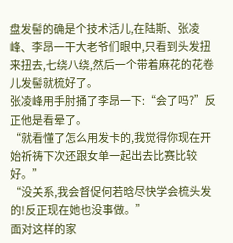盘发髻的确是个技术活儿,在陆斯、张凌峰、李昂一干大老爷们眼中,只看到头发扭来扭去,七绕八绕,然后一个带着麻花的花卷儿发髻就梳好了。
张凌峰用手肘捅了李昂一下:“会了吗?”反正他是看晕了。
“就看懂了怎么用发卡的,我觉得你现在开始祈祷下次还跟女单一起出去比赛比较好。”
“没关系,我会督促何若晗尽快学会梳头发的!反正现在她也没事做。”
面对这样的家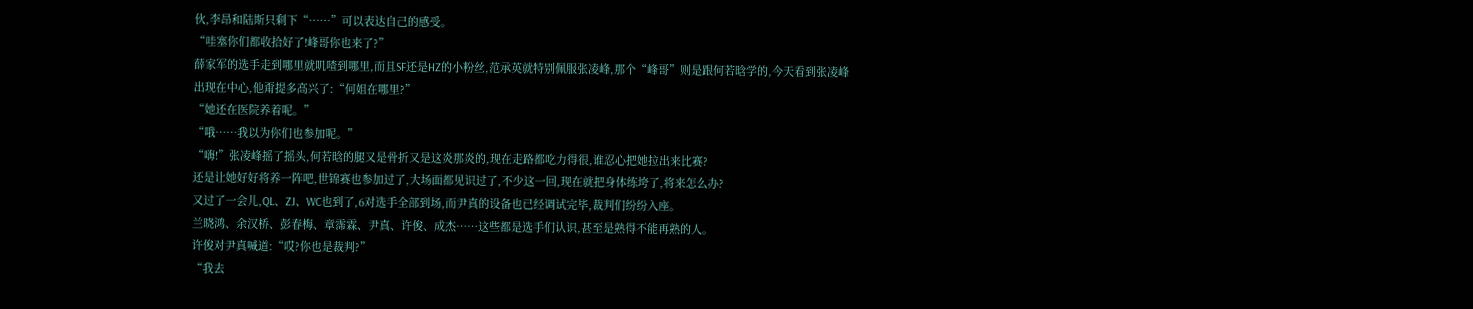伙,李昂和陆斯只剩下“……”可以表达自己的感受。
“哇塞你们都收拾好了!峰哥你也来了?”
薛家军的选手走到哪里就叽喳到哪里,而且SF还是HZ的小粉丝,范承英就特别佩服张凌峰,那个“峰哥”则是跟何若晗学的,今天看到张凌峰出现在中心,他甭提多高兴了:“何姐在哪里?”
“她还在医院养着呢。”
“哦……我以为你们也参加呢。”
“嗨!”张凌峰摇了摇头,何若晗的腿又是骨折又是这炎那炎的,现在走路都吃力得很,谁忍心把她拉出来比赛?
还是让她好好将养一阵吧,世锦赛也参加过了,大场面都见识过了,不少这一回,现在就把身体练垮了,将来怎么办?
又过了一会儿,QL、ZJ、WC也到了,6对选手全部到场,而尹真的设备也已经调试完毕,裁判们纷纷入座。
兰晓鸿、余汉桥、彭春梅、章霈霖、尹真、许俊、成杰……这些都是选手们认识,甚至是熟得不能再熟的人。
许俊对尹真喊道:“哎?你也是裁判?”
“我去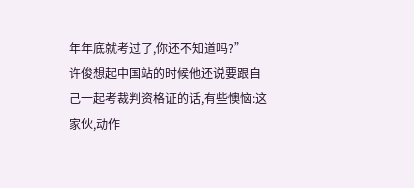年年底就考过了,你还不知道吗?”
许俊想起中国站的时候他还说要跟自己一起考裁判资格证的话,有些懊恼:这家伙,动作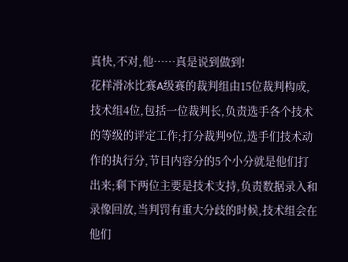真快,不对,他……真是说到做到!
花样滑冰比赛A级赛的裁判组由15位裁判构成,技术组4位,包括一位裁判长,负责选手各个技术的等级的评定工作;打分裁判9位,选手们技术动作的执行分,节目内容分的5个小分就是他们打出来;剩下两位主要是技术支持,负责数据录入和录像回放,当判罚有重大分歧的时候,技术组会在他们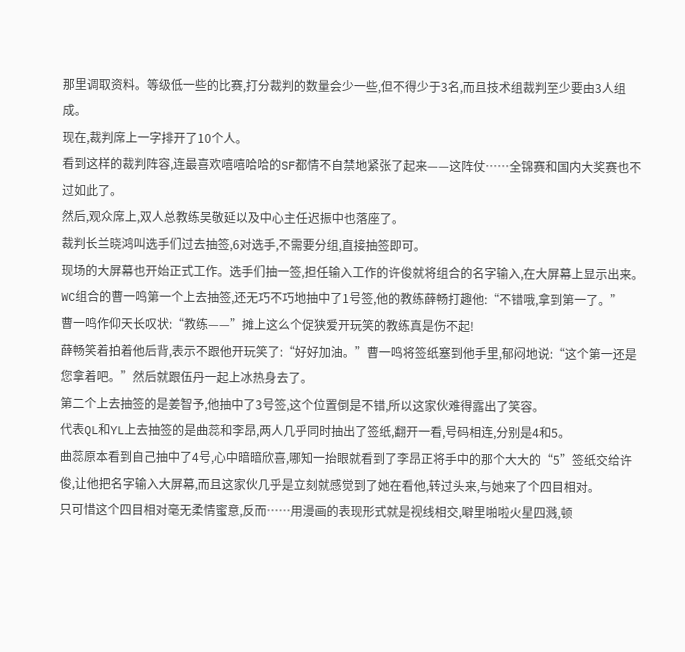那里调取资料。等级低一些的比赛,打分裁判的数量会少一些,但不得少于3名,而且技术组裁判至少要由3人组成。
现在,裁判席上一字排开了10个人。
看到这样的裁判阵容,连最喜欢嘻嘻哈哈的SF都情不自禁地紧张了起来——这阵仗……全锦赛和国内大奖赛也不过如此了。
然后,观众席上,双人总教练吴敬延以及中心主任迟振中也落座了。
裁判长兰晓鸿叫选手们过去抽签,6对选手,不需要分组,直接抽签即可。
现场的大屏幕也开始正式工作。选手们抽一签,担任输入工作的许俊就将组合的名字输入,在大屏幕上显示出来。
WC组合的曹一鸣第一个上去抽签,还无巧不巧地抽中了1号签,他的教练薛畅打趣他:“不错哦,拿到第一了。”
曹一鸣作仰天长叹状:“教练——”摊上这么个促狭爱开玩笑的教练真是伤不起!
薛畅笑着拍着他后背,表示不跟他开玩笑了:“好好加油。”曹一鸣将签纸塞到他手里,郁闷地说:“这个第一还是您拿着吧。”然后就跟伍丹一起上冰热身去了。
第二个上去抽签的是姜智予,他抽中了3号签,这个位置倒是不错,所以这家伙难得露出了笑容。
代表QL和YL上去抽签的是曲蕊和李昂,两人几乎同时抽出了签纸,翻开一看,号码相连,分别是4和5。
曲蕊原本看到自己抽中了4号,心中暗暗欣喜,哪知一抬眼就看到了李昂正将手中的那个大大的“5”签纸交给许俊,让他把名字输入大屏幕,而且这家伙几乎是立刻就感觉到了她在看他,转过头来,与她来了个四目相对。
只可惜这个四目相对毫无柔情蜜意,反而……用漫画的表现形式就是视线相交,噼里啪啦火星四溅,顿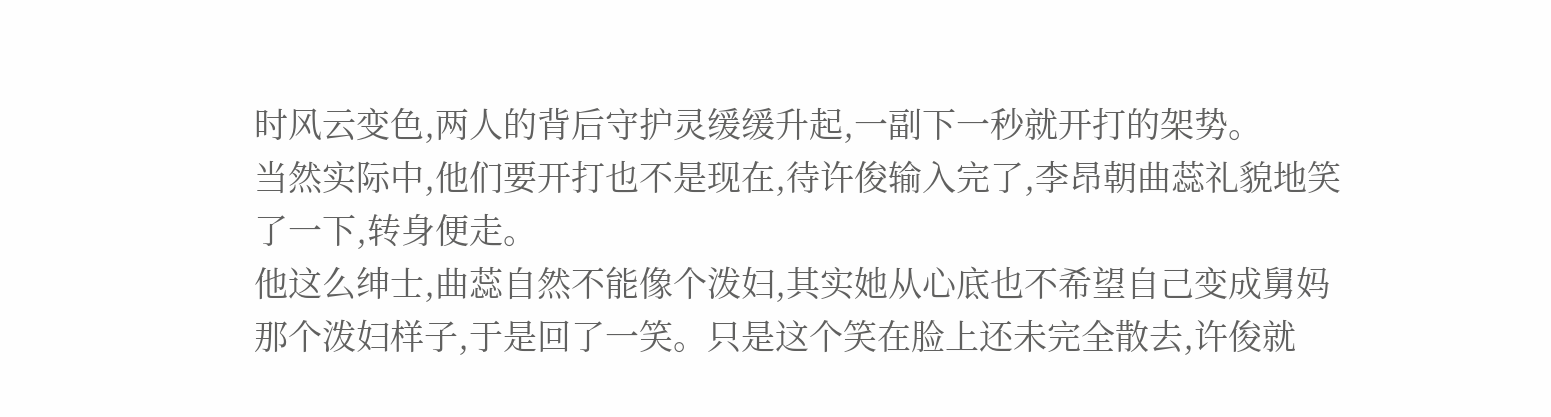时风云变色,两人的背后守护灵缓缓升起,一副下一秒就开打的架势。
当然实际中,他们要开打也不是现在,待许俊输入完了,李昂朝曲蕊礼貌地笑了一下,转身便走。
他这么绅士,曲蕊自然不能像个泼妇,其实她从心底也不希望自己变成舅妈那个泼妇样子,于是回了一笑。只是这个笑在脸上还未完全散去,许俊就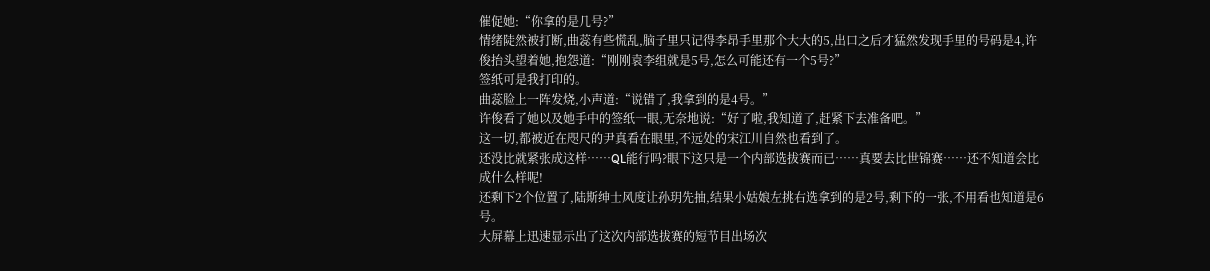催促她:“你拿的是几号?”
情绪陡然被打断,曲蕊有些慌乱,脑子里只记得李昂手里那个大大的5,出口之后才猛然发现手里的号码是4,许俊抬头望着她,抱怨道:“刚刚袁李组就是5号,怎么可能还有一个5号?”
签纸可是我打印的。
曲蕊脸上一阵发烧,小声道:“说错了,我拿到的是4号。”
许俊看了她以及她手中的签纸一眼,无奈地说:“好了啦,我知道了,赶紧下去准备吧。”
这一切,都被近在咫尺的尹真看在眼里,不远处的宋江川自然也看到了。
还没比就紧张成这样……QL能行吗?眼下这只是一个内部选拔赛而已……真要去比世锦赛……还不知道会比成什么样呢!
还剩下2个位置了,陆斯绅士风度让孙玥先抽,结果小姑娘左挑右选拿到的是2号,剩下的一张,不用看也知道是6号。
大屏幕上迅速显示出了这次内部选拔赛的短节目出场次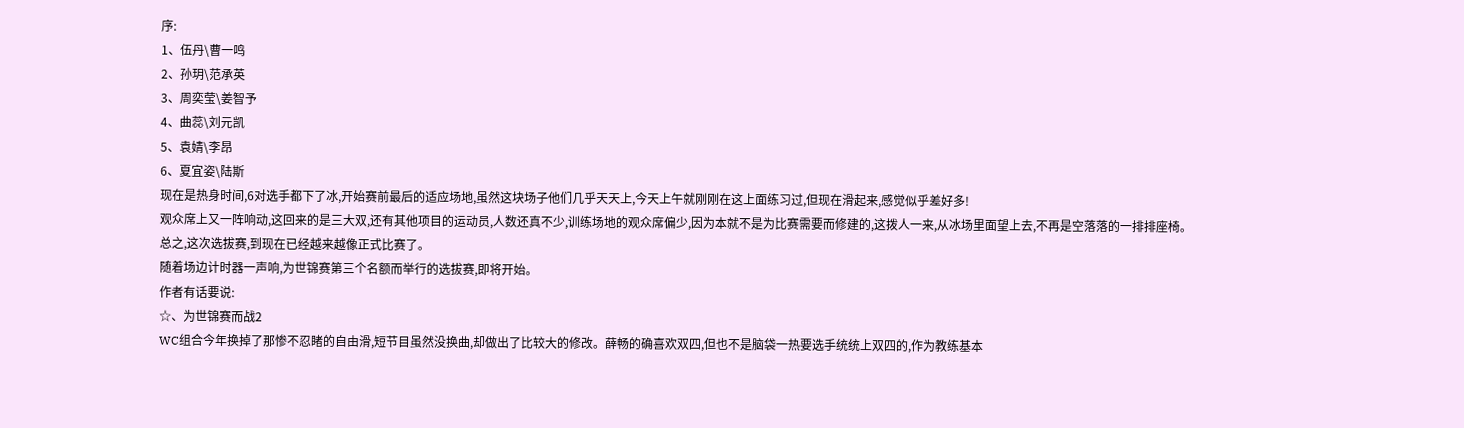序:
1、伍丹\曹一鸣
2、孙玥\范承英
3、周奕莹\姜智予
4、曲蕊\刘元凯
5、袁婧\李昂
6、夏宜姿\陆斯
现在是热身时间,6对选手都下了冰,开始赛前最后的适应场地,虽然这块场子他们几乎天天上,今天上午就刚刚在这上面练习过,但现在滑起来,感觉似乎差好多!
观众席上又一阵响动,这回来的是三大双,还有其他项目的运动员,人数还真不少,训练场地的观众席偏少,因为本就不是为比赛需要而修建的,这拨人一来,从冰场里面望上去,不再是空落落的一排排座椅。
总之,这次选拔赛,到现在已经越来越像正式比赛了。
随着场边计时器一声响,为世锦赛第三个名额而举行的选拔赛,即将开始。
作者有话要说:
☆、为世锦赛而战2
WC组合今年换掉了那惨不忍睹的自由滑,短节目虽然没换曲,却做出了比较大的修改。薛畅的确喜欢双四,但也不是脑袋一热要选手统统上双四的,作为教练基本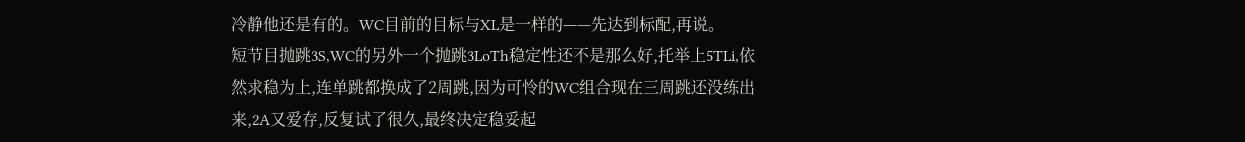冷静他还是有的。WC目前的目标与XL是一样的——先达到标配,再说。
短节目抛跳3S,WC的另外一个抛跳3LoTh稳定性还不是那么好,托举上5TLi,依然求稳为上,连单跳都换成了2周跳,因为可怜的WC组合现在三周跳还没练出来,2A又爱存,反复试了很久,最终决定稳妥起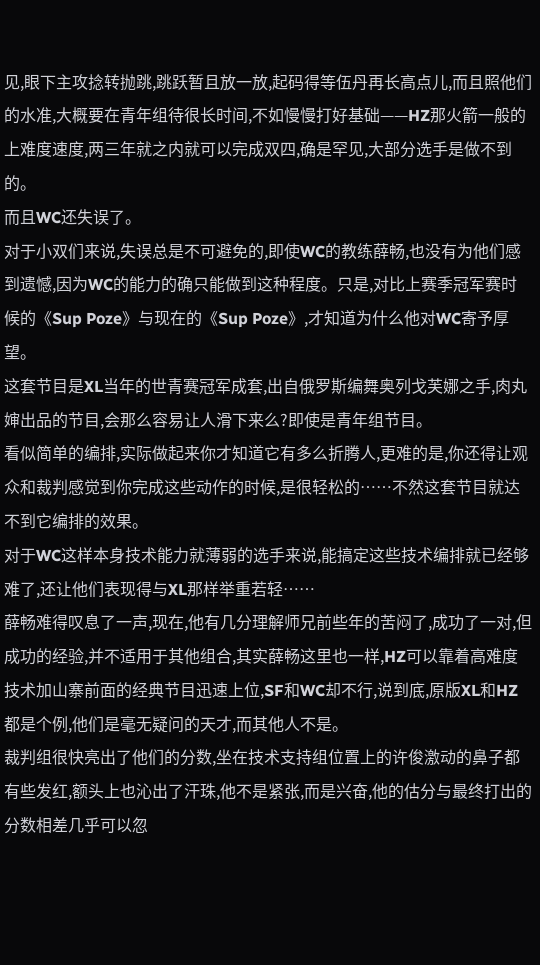见,眼下主攻捻转抛跳,跳跃暂且放一放,起码得等伍丹再长高点儿,而且照他们的水准,大概要在青年组待很长时间,不如慢慢打好基础——HZ那火箭一般的上难度速度,两三年就之内就可以完成双四,确是罕见,大部分选手是做不到的。
而且WC还失误了。
对于小双们来说,失误总是不可避免的,即使WC的教练薛畅,也没有为他们感到遗憾,因为WC的能力的确只能做到这种程度。只是,对比上赛季冠军赛时候的《Sup Poze》与现在的《Sup Poze》,才知道为什么他对WC寄予厚望。
这套节目是XL当年的世青赛冠军成套,出自俄罗斯编舞奥列戈芙娜之手,肉丸婶出品的节目,会那么容易让人滑下来么?即使是青年组节目。
看似简单的编排,实际做起来你才知道它有多么折腾人,更难的是,你还得让观众和裁判感觉到你完成这些动作的时候,是很轻松的……不然这套节目就达不到它编排的效果。
对于WC这样本身技术能力就薄弱的选手来说,能搞定这些技术编排就已经够难了,还让他们表现得与XL那样举重若轻……
薛畅难得叹息了一声,现在,他有几分理解师兄前些年的苦闷了,成功了一对,但成功的经验,并不适用于其他组合,其实薛畅这里也一样,HZ可以靠着高难度技术加山寨前面的经典节目迅速上位,SF和WC却不行,说到底,原版XL和HZ都是个例,他们是毫无疑问的天才,而其他人不是。
裁判组很快亮出了他们的分数,坐在技术支持组位置上的许俊激动的鼻子都有些发红,额头上也沁出了汗珠,他不是紧张,而是兴奋,他的估分与最终打出的分数相差几乎可以忽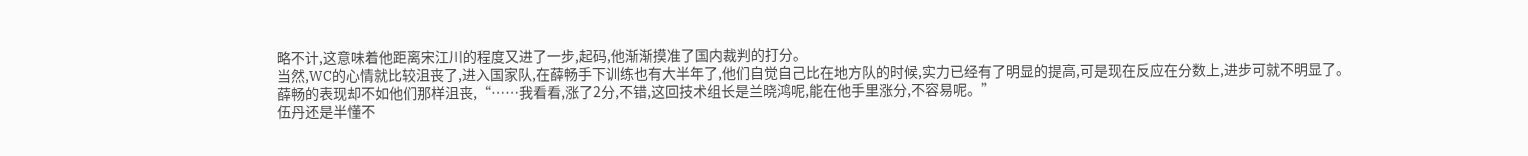略不计,这意味着他距离宋江川的程度又进了一步,起码,他渐渐摸准了国内裁判的打分。
当然,WC的心情就比较沮丧了,进入国家队,在薛畅手下训练也有大半年了,他们自觉自己比在地方队的时候,实力已经有了明显的提高,可是现在反应在分数上,进步可就不明显了。
薛畅的表现却不如他们那样沮丧,“……我看看,涨了2分,不错,这回技术组长是兰晓鸿呢,能在他手里涨分,不容易呢。”
伍丹还是半懂不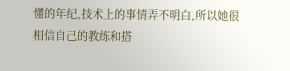懂的年纪,技术上的事情弄不明白,所以她很相信自己的教练和搭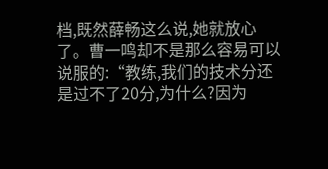档,既然薛畅这么说,她就放心了。曹一鸣却不是那么容易可以说服的:“教练,我们的技术分还是过不了20分,为什么?因为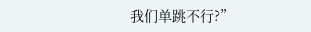我们单跳不行?”